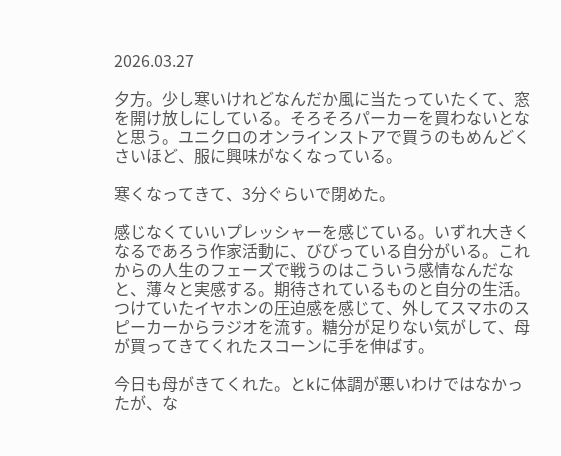2026.03.27

夕方。少し寒いけれどなんだか風に当たっていたくて、窓を開け放しにしている。そろそろパーカーを買わないとなと思う。ユニクロのオンラインストアで買うのもめんどくさいほど、服に興味がなくなっている。

寒くなってきて、3分ぐらいで閉めた。

感じなくていいプレッシャーを感じている。いずれ大きくなるであろう作家活動に、びびっている自分がいる。これからの人生のフェーズで戦うのはこういう感情なんだなと、薄々と実感する。期待されているものと自分の生活。つけていたイヤホンの圧迫感を感じて、外してスマホのスピーカーからラジオを流す。糖分が足りない気がして、母が買ってきてくれたスコーンに手を伸ばす。

今日も母がきてくれた。とkに体調が悪いわけではなかったが、な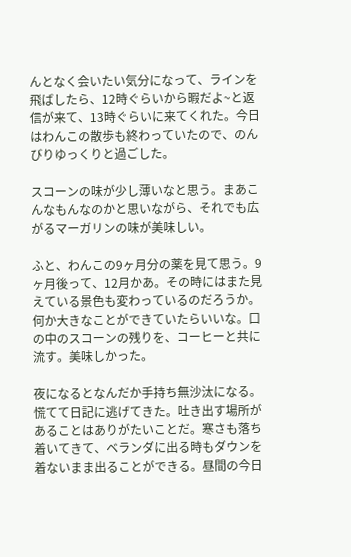んとなく会いたい気分になって、ラインを飛ばしたら、12時ぐらいから暇だよ~と返信が来て、13時ぐらいに来てくれた。今日はわんこの散歩も終わっていたので、のんびりゆっくりと過ごした。

スコーンの味が少し薄いなと思う。まあこんなもんなのかと思いながら、それでも広がるマーガリンの味が美味しい。

ふと、わんこの9ヶ月分の薬を見て思う。9ヶ月後って、12月かあ。その時にはまた見えている景色も変わっているのだろうか。何か大きなことができていたらいいな。口の中のスコーンの残りを、コーヒーと共に流す。美味しかった。

夜になるとなんだか手持ち無沙汰になる。慌てて日記に逃げてきた。吐き出す場所があることはありがたいことだ。寒さも落ち着いてきて、ベランダに出る時もダウンを着ないまま出ることができる。昼間の今日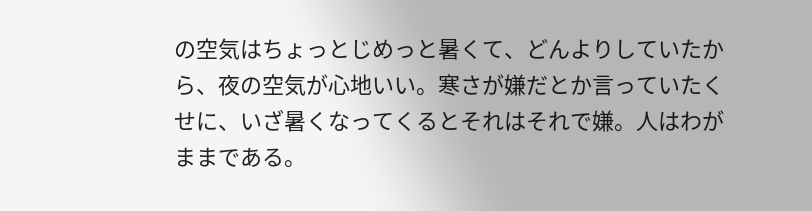の空気はちょっとじめっと暑くて、どんよりしていたから、夜の空気が心地いい。寒さが嫌だとか言っていたくせに、いざ暑くなってくるとそれはそれで嫌。人はわがままである。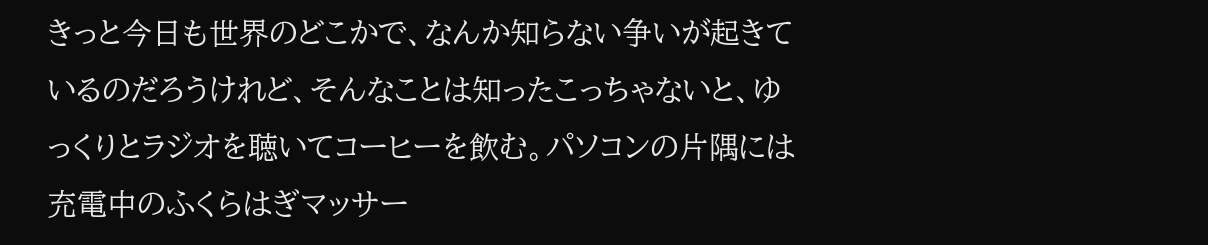きっと今日も世界のどこかで、なんか知らない争いが起きているのだろうけれど、そんなことは知ったこっちゃないと、ゆっくりとラジオを聴いてコーヒーを飲む。パソコンの片隅には充電中のふくらはぎマッサー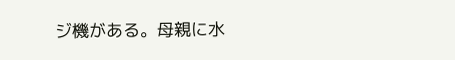ジ機がある。母親に水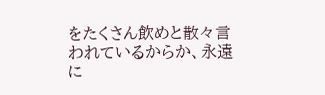をたくさん飲めと散々言われているからか、永遠に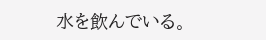水を飲んでいる。